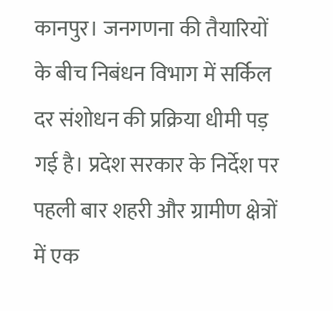कानपुर। जनगणना की तैयारियों के बीच निबंधन विभाग में सर्किल दर संशोधन की प्रक्रिया धीमी पड़ गई है। प्रदेश सरकार के निर्देश पर पहली बार शहरी और ग्रामीण क्षेत्रों में एक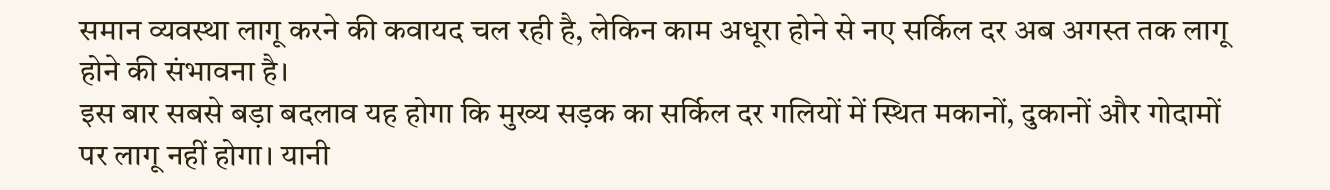समान व्यवस्था लागू करने की कवायद चल रही है, लेकिन काम अधूरा होने से नए सर्किल दर अब अगस्त तक लागू होने की संभावना है।
इस बार सबसे बड़ा बदलाव यह होगा कि मुख्य सड़क का सर्किल दर गलियों में स्थित मकानों, दुकानों और गोदामों पर लागू नहीं होगा। यानी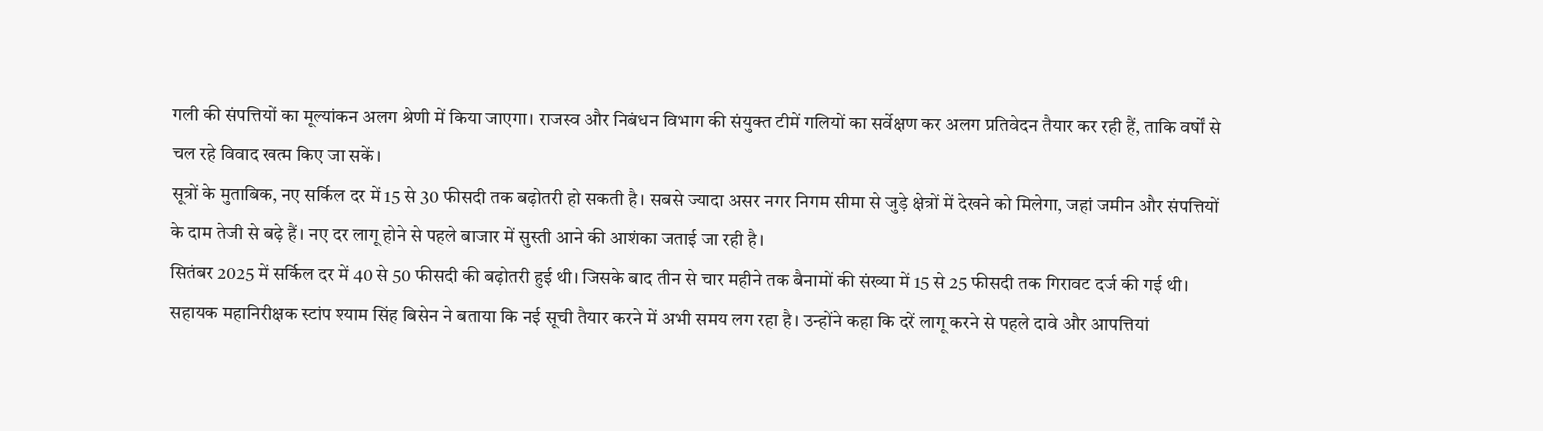गली की संपत्तियों का मूल्यांकन अलग श्रेणी में किया जाएगा। राजस्व और निबंधन विभाग की संयुक्त टीमें गलियों का सर्वेक्षण कर अलग प्रतिवेदन तैयार कर रही हैं, ताकि वर्षों से चल रहे विवाद खत्म किए जा सकें।
सूत्रों के मुताबिक, नए सर्किल दर में 15 से 30 फीसदी तक बढ़ोतरी हो सकती है। सबसे ज्यादा असर नगर निगम सीमा से जुड़े क्षेत्रों में देखने को मिलेगा, जहां जमीन और संपत्तियों के दाम तेजी से बढ़े हैं। नए दर लागू होने से पहले बाजार में सुस्ती आने की आशंका जताई जा रही है।
सितंबर 2025 में सर्किल दर में 40 से 50 फीसदी की बढ़ोतरी हुई थी। जिसके बाद तीन से चार महीने तक बैनामों की संख्या में 15 से 25 फीसदी तक गिरावट दर्ज की गई थी। सहायक महानिरीक्षक स्टांप श्याम सिंह बिसेन ने बताया कि नई सूची तैयार करने में अभी समय लग रहा है। उन्होंने कहा कि दरें लागू करने से पहले दावे और आपत्तियां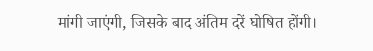मांगी जाएंगी, जिसके बाद अंतिम दरें घोषित होंगी।